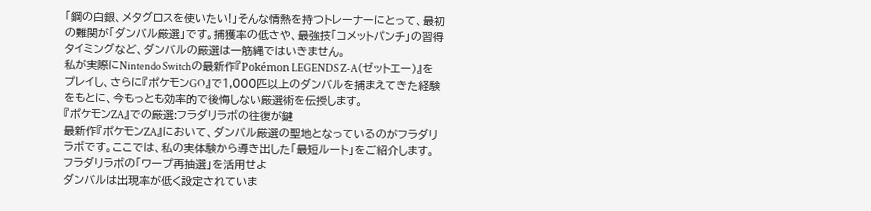「鋼の白銀、メタグロスを使いたい!」そんな情熱を持つトレーナーにとって、最初の難関が「ダンバル厳選」です。捕獲率の低さや、最強技「コメットパンチ」の習得タイミングなど、ダンバルの厳選は一筋縄ではいきません。
私が実際にNintendo Switchの最新作『Pokémon LEGENDS Z-A(ゼットエー)』をプレイし、さらに『ポケモンGO』で1,000匹以上のダンバルを捕まえてきた経験をもとに、今もっとも効率的で後悔しない厳選術を伝授します。
『ポケモンZA』での厳選:フラダリラボの往復が鍵
最新作『ポケモンZA』において、ダンバル厳選の聖地となっているのがフラダリラボです。ここでは、私の実体験から導き出した「最短ルート」をご紹介します。
フラダリラボの「ワープ再抽選」を活用せよ
ダンバルは出現率が低く設定されていま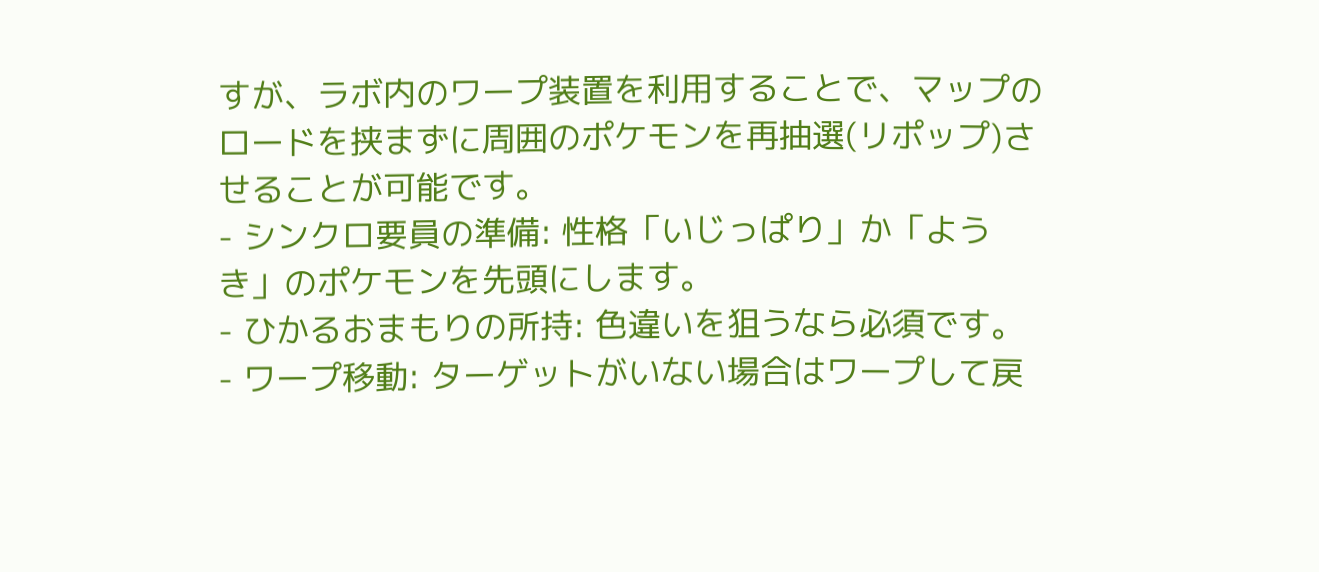すが、ラボ内のワープ装置を利用することで、マップのロードを挟まずに周囲のポケモンを再抽選(リポップ)させることが可能です。
- シンクロ要員の準備: 性格「いじっぱり」か「ようき」のポケモンを先頭にします。
- ひかるおまもりの所持: 色違いを狙うなら必須です。
- ワープ移動: ターゲットがいない場合はワープして戻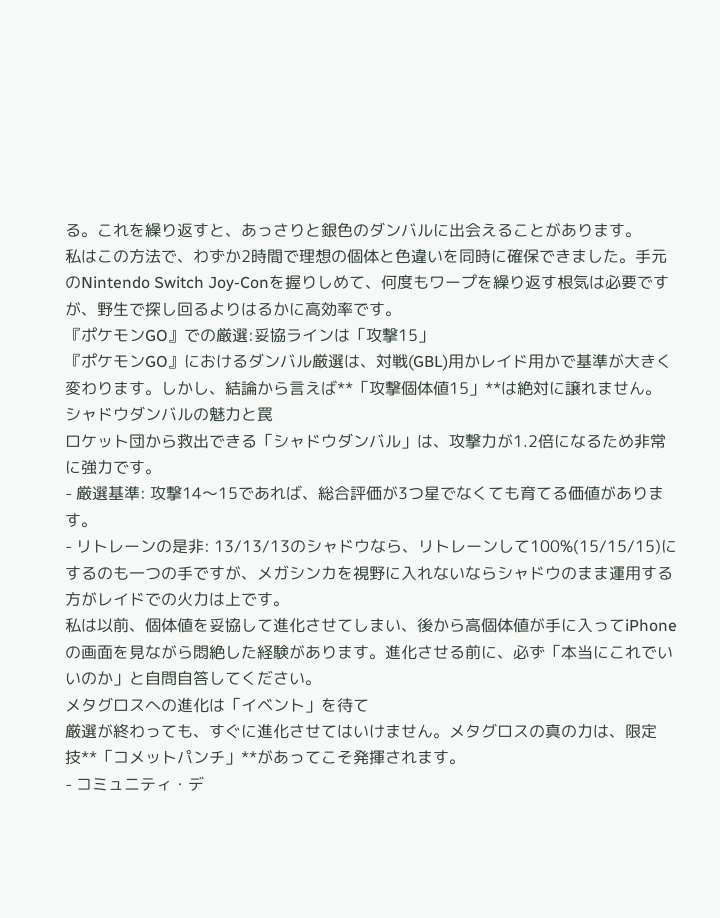る。これを繰り返すと、あっさりと銀色のダンバルに出会えることがあります。
私はこの方法で、わずか2時間で理想の個体と色違いを同時に確保できました。手元のNintendo Switch Joy-Conを握りしめて、何度もワープを繰り返す根気は必要ですが、野生で探し回るよりはるかに高効率です。
『ポケモンGO』での厳選:妥協ラインは「攻撃15」
『ポケモンGO』におけるダンバル厳選は、対戦(GBL)用かレイド用かで基準が大きく変わります。しかし、結論から言えば**「攻撃個体値15」**は絶対に譲れません。
シャドウダンバルの魅力と罠
ロケット団から救出できる「シャドウダンバル」は、攻撃力が1.2倍になるため非常に強力です。
- 厳選基準: 攻撃14〜15であれば、総合評価が3つ星でなくても育てる価値があります。
- リトレーンの是非: 13/13/13のシャドウなら、リトレーンして100%(15/15/15)にするのも一つの手ですが、メガシンカを視野に入れないならシャドウのまま運用する方がレイドでの火力は上です。
私は以前、個体値を妥協して進化させてしまい、後から高個体値が手に入ってiPhoneの画面を見ながら悶絶した経験があります。進化させる前に、必ず「本当にこれでいいのか」と自問自答してください。
メタグロスへの進化は「イベント」を待て
厳選が終わっても、すぐに進化させてはいけません。メタグロスの真の力は、限定技**「コメットパンチ」**があってこそ発揮されます。
- コミュニティ・デ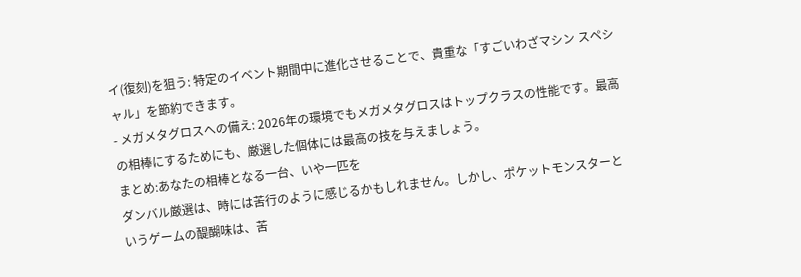イ(復刻)を狙う: 特定のイベント期間中に進化させることで、貴重な「すごいわざマシン スペシャル」を節約できます。
- メガメタグロスへの備え: 2026年の環境でもメガメタグロスはトップクラスの性能です。最高の相棒にするためにも、厳選した個体には最高の技を与えましょう。
まとめ:あなたの相棒となる一台、いや一匹を
ダンバル厳選は、時には苦行のように感じるかもしれません。しかし、ポケットモンスターというゲームの醍醐味は、苦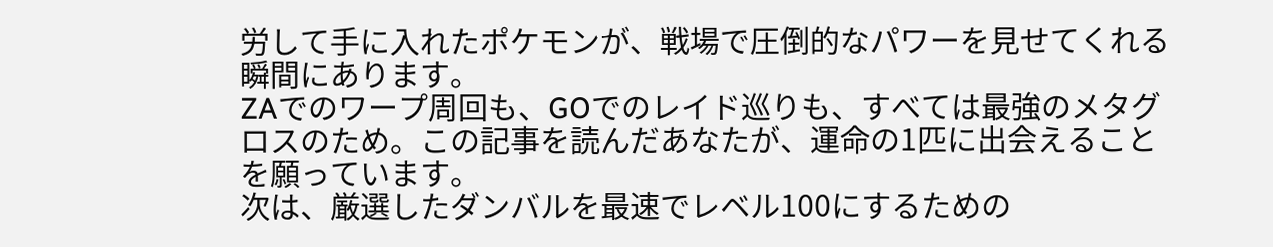労して手に入れたポケモンが、戦場で圧倒的なパワーを見せてくれる瞬間にあります。
ZAでのワープ周回も、GOでのレイド巡りも、すべては最強のメタグロスのため。この記事を読んだあなたが、運命の1匹に出会えることを願っています。
次は、厳選したダンバルを最速でレベル100にするための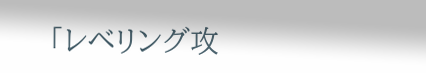「レベリング攻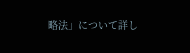略法」について詳し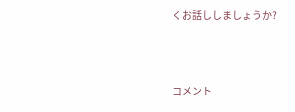くお話ししましょうか?



コメント